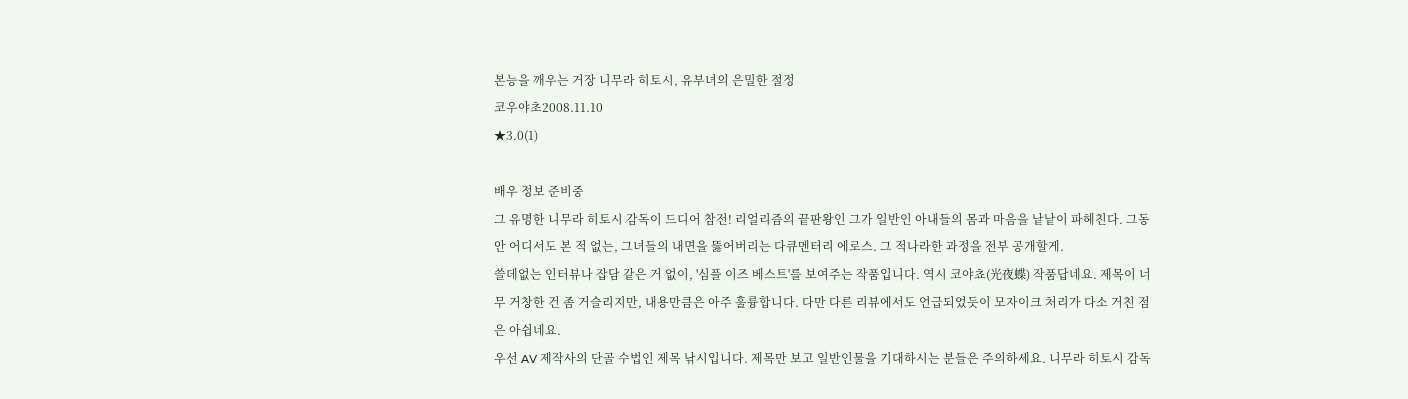본능을 깨우는 거장 니무라 히토시, 유부녀의 은밀한 절정
코우야초2008.11.10
★3.0(1)

배우 정보 준비중
그 유명한 니무라 히토시 감독이 드디어 참전! 리얼리즘의 끝판왕인 그가 일반인 아내들의 몸과 마음을 낱낱이 파헤친다. 그동안 어디서도 본 적 없는, 그녀들의 내면을 뚫어버리는 다큐멘터리 에로스. 그 적나라한 과정을 전부 공개할게.
쓸데없는 인터뷰나 잡담 같은 거 없이, '심플 이즈 베스트'를 보여주는 작품입니다. 역시 코야쵸(光夜蝶) 작품답네요. 제목이 너무 거창한 건 좀 거슬리지만, 내용만큼은 아주 훌륭합니다. 다만 다른 리뷰에서도 언급되었듯이 모자이크 처리가 다소 거친 점은 아쉽네요.
우선 AV 제작사의 단골 수법인 제목 낚시입니다. 제목만 보고 일반인물을 기대하시는 분들은 주의하세요. 니무라 히토시 감독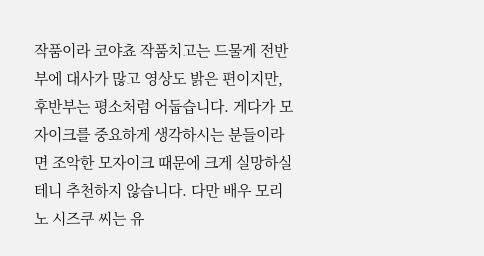작품이라 코야쵸 작품치고는 드물게 전반부에 대사가 많고 영상도 밝은 편이지만, 후반부는 평소처럼 어둡습니다. 게다가 모자이크를 중요하게 생각하시는 분들이라면 조악한 모자이크 때문에 크게 실망하실 테니 추천하지 않습니다. 다만 배우 모리노 시즈쿠 씨는 유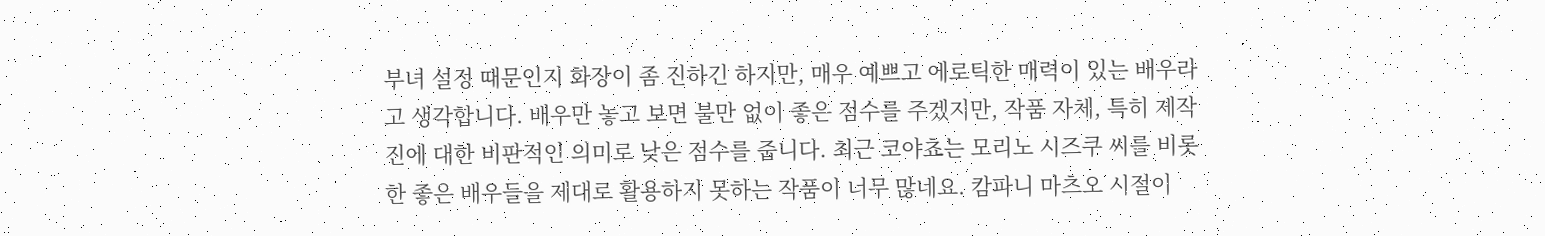부녀 설정 때문인지 화장이 좀 진하긴 하지만, 매우 예쁘고 에로틱한 매력이 있는 배우라고 생각합니다. 배우만 놓고 보면 불만 없이 좋은 점수를 주겠지만, 작품 자체, 특히 제작진에 대한 비판적인 의미로 낮은 점수를 줍니다. 최근 코야쵸는 모리노 시즈쿠 씨를 비롯한 좋은 배우들을 제대로 활용하지 못하는 작품이 너무 많네요. 캄파니 마츠오 시절이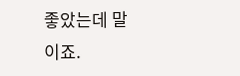좋았는데 말이죠.